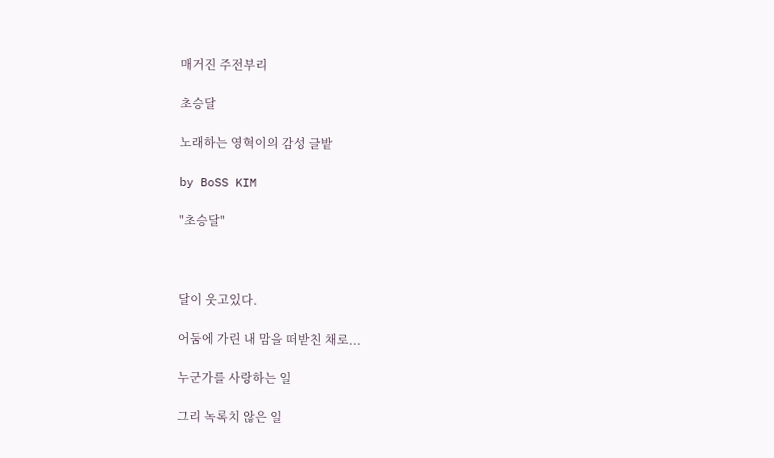매거진 주전부리

초승달

노래하는 영혁이의 감성 글밭

by BoSS KIM

"초승달"



달이 웃고있다.

어둠에 가린 내 맘을 떠받친 채로...

누군가를 사랑하는 일

그리 녹록치 않은 일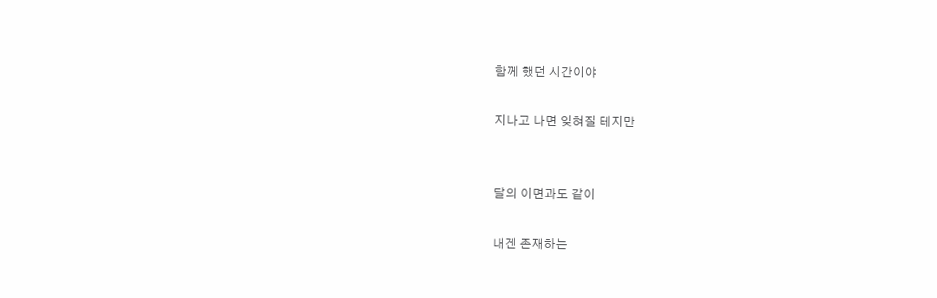함께 했던 시간이야

지나고 나면 잊혀질 테지만


달의 이면과도 같이

내겐 존재하는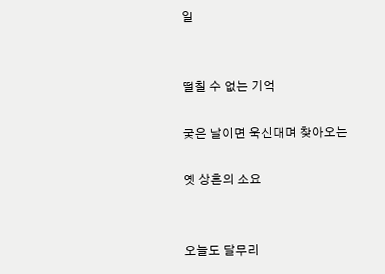일


떨칠 수 없는 기억

궂은 날이면 욱신대며 찾아오는

옛 상흔의 소요


오늘도 달무리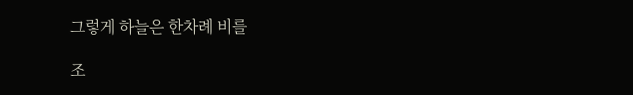그렇게 하늘은 한차례 비를

조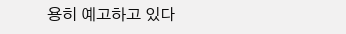용히 예고하고 있다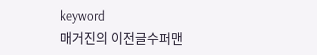keyword
매거진의 이전글수퍼맨